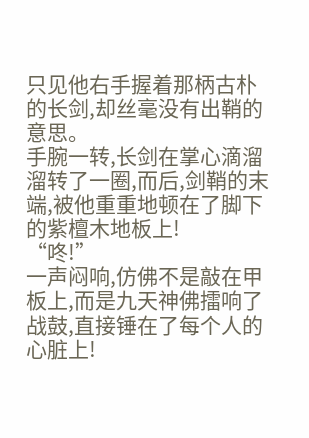只见他右手握着那柄古朴的长剑,却丝毫没有出鞘的意思。
手腕一转,长剑在掌心滴溜溜转了一圈,而后,剑鞘的末端,被他重重地顿在了脚下的紫檀木地板上!
“咚!”
一声闷响,仿佛不是敲在甲板上,而是九天神佛擂响了战鼓,直接锤在了每个人的心脏上!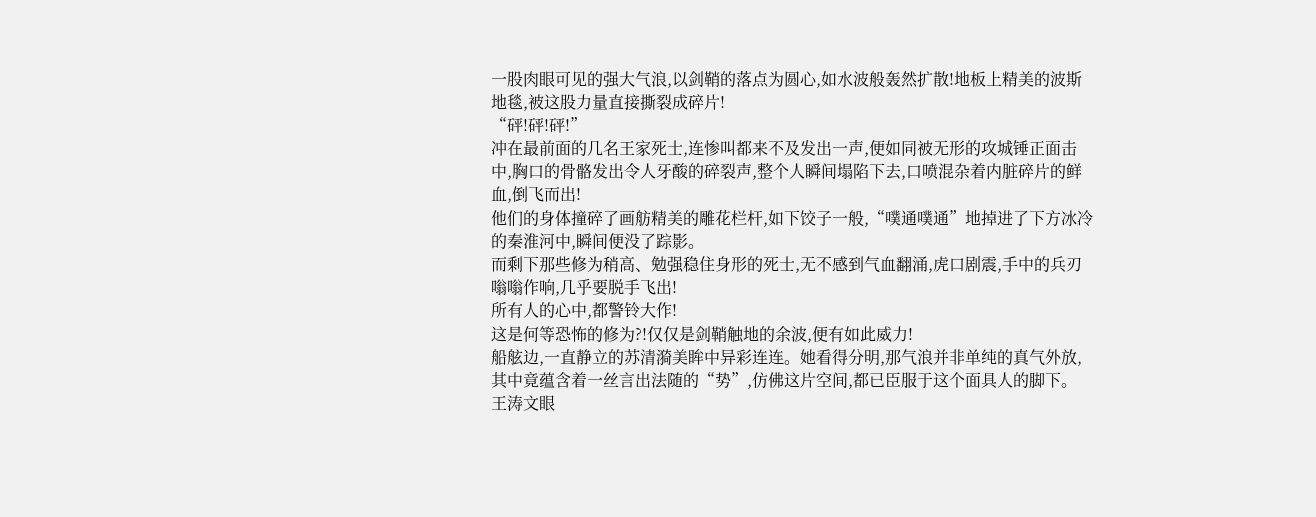一股肉眼可见的强大气浪,以剑鞘的落点为圆心,如水波般轰然扩散!地板上精美的波斯地毯,被这股力量直接撕裂成碎片!
“砰!砰!砰!”
冲在最前面的几名王家死士,连惨叫都来不及发出一声,便如同被无形的攻城锤正面击中,胸口的骨骼发出令人牙酸的碎裂声,整个人瞬间塌陷下去,口喷混杂着内脏碎片的鲜血,倒飞而出!
他们的身体撞碎了画舫精美的雕花栏杆,如下饺子一般,“噗通噗通”地掉进了下方冰冷的秦淮河中,瞬间便没了踪影。
而剩下那些修为稍高、勉强稳住身形的死士,无不感到气血翻涌,虎口剧震,手中的兵刃嗡嗡作响,几乎要脱手飞出!
所有人的心中,都警铃大作!
这是何等恐怖的修为?!仅仅是剑鞘触地的余波,便有如此威力!
船舷边,一直静立的苏清漪美眸中异彩连连。她看得分明,那气浪并非单纯的真气外放,其中竟蕴含着一丝言出法随的“势”,仿佛这片空间,都已臣服于这个面具人的脚下。
王涛文眼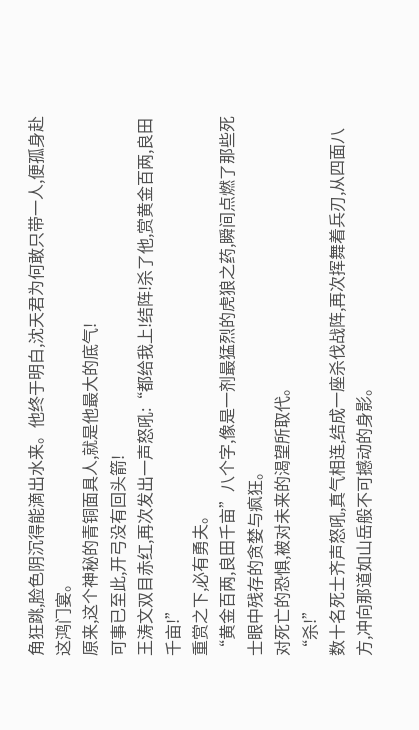角狂跳,脸色阴沉得能滴出水来。他终于明白,沈天君为何敢只带一人,便孤身赴这鸿门宴。
原来,这个神秘的青铜面具人,就是他最大的底气!
可事已至此,开弓没有回头箭!
王涛文双目赤红,再次发出一声怒吼:“都给我上!结阵!杀了他,赏黄金百两,良田千亩!”
重赏之下,必有勇夫。
“黄金百两,良田千亩”八个字,像是一剂最猛烈的虎狼之药,瞬间点燃了那些死士眼中残存的贪婪与疯狂。
对死亡的恐惧,被对未来的渴望所取代。
“杀!”
数十名死士齐声怒吼,真气相连,结成一座杀伐战阵,再次挥舞着兵刃,从四面八方,冲向那道如山岳般不可撼动的身影。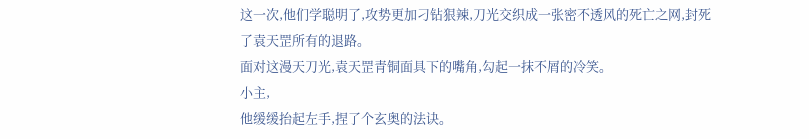这一次,他们学聪明了,攻势更加刁钻狠辣,刀光交织成一张密不透风的死亡之网,封死了袁天罡所有的退路。
面对这漫天刀光,袁天罡青铜面具下的嘴角,勾起一抹不屑的冷笑。
小主,
他缓缓抬起左手,捏了个玄奥的法诀。